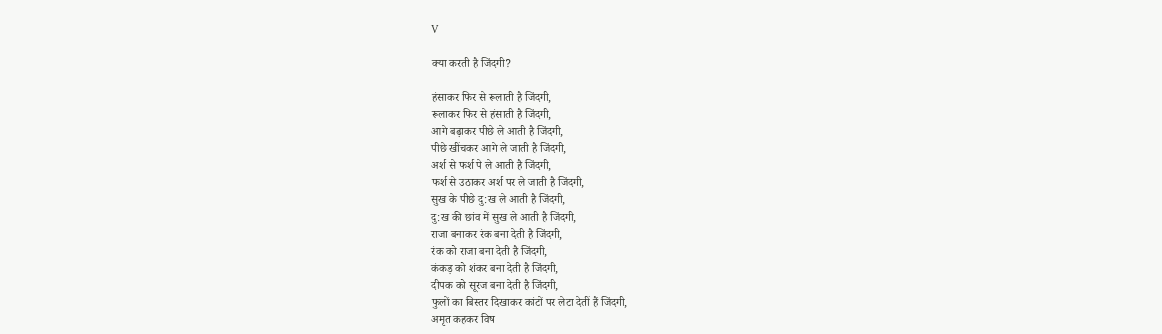V

क्या करती है जिंदगी?

हंसाकर फिर से रूलाती है जिंदगी,
रूलाकर फिर से हंसाती है जिंदगी,
आगे बढ़ाकर पीछे ले आती है जिंदगी,
पीछे खींचकर आगे ले जाती है जिंदगी,
अर्श से फर्श पे ले आती है जिंदगी,
फर्श से उठाकर अर्श पर ले जाती है जिंदगी,
सुख के पीछे दु:ख ले आती है जिंदगी,
दु:ख की छांव में सुख ले आती है जिंदगी,
राजा बनाकर रंक बना देती है जिंदगी,
रंक को राजा बना देती है जिंदगी,
कंकड़ को शंकर बना देती है जिंदगी,
दीपक को सूरज बना देती है जिंदगी,
फुलों का बिस्तर दिखाकर कांटों पर लेटा देतीं हैं जिंदगी,
अमृत कहकर विष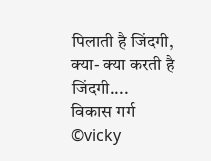पिलाती है जिंदगी,
क्या- क्या करती है जिंदगी....
विकास गर्ग
©vicky